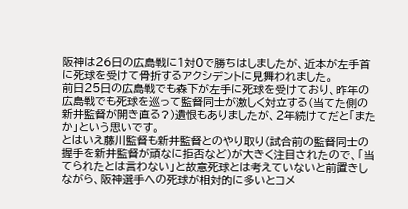阪神は26日の広島戦に1対0で勝ちはしましたが、近本が左手首に死球を受けて骨折するアクシデントに見舞われました。
前日25日の広島戦でも森下が左手に死球を受けており、昨年の広島戦でも死球を巡って監督同士が激しく対立する(当てた側の新井監督が開き直る?)遺恨もありましたが、2年続けてだと「またか」という思いです。
とはいえ藤川監督も新井監督とのやり取り(試合前の監督同士の握手を新井監督が頑なに拒否など)が大きく注目されたので、「当てられたとは言わない」と故意死球とは考えていないと前置きしながら、阪神選手への死球が相対的に多いとコメ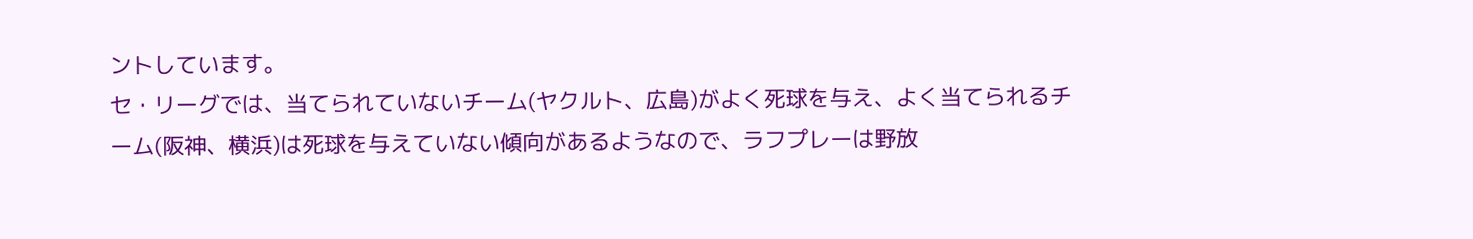ントしています。
セ・リーグでは、当てられていないチーム(ヤクルト、広島)がよく死球を与え、よく当てられるチーム(阪神、横浜)は死球を与えていない傾向があるようなので、ラフプレーは野放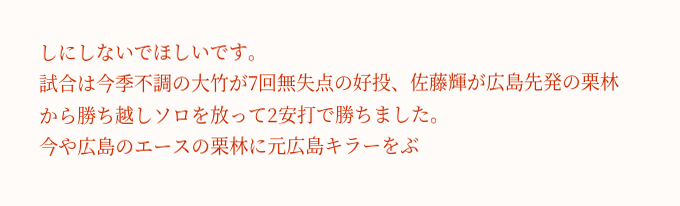しにしないでほしいです。
試合は今季不調の大竹が7回無失点の好投、佐藤輝が広島先発の栗林から勝ち越しソロを放って2安打で勝ちました。
今や広島のエースの栗林に元広島キラーをぶ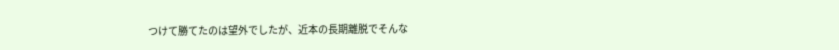つけて勝てたのは望外でしたが、近本の長期離脱でそんな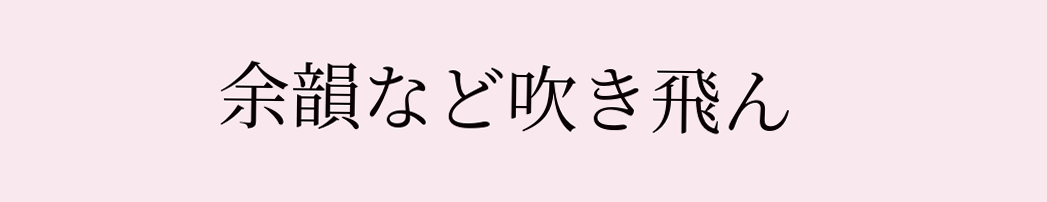余韻など吹き飛ん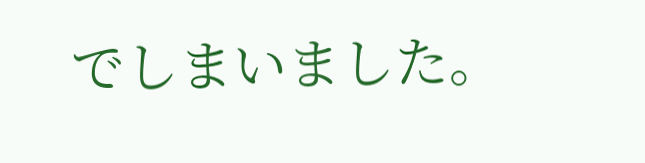でしまいました。